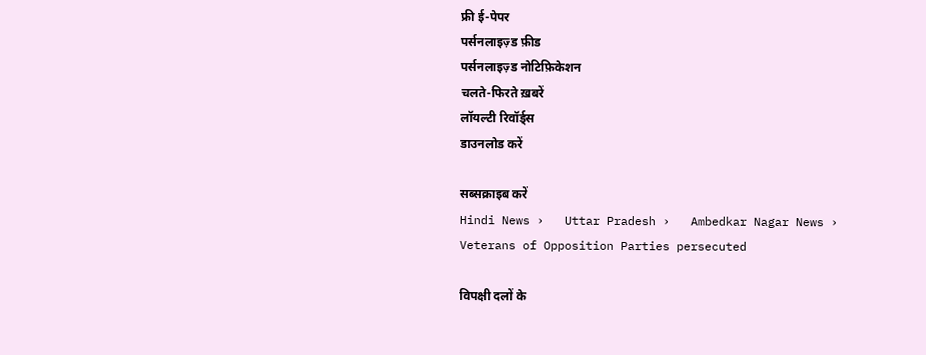फ्री ई-पेपर
पर्सनलाइज़्ड फ़ीड
पर्सनलाइज़्ड नोटिफ़िकेशन
चलते-फिरते ख़बरें
लॉयल्टी रिवॉर्ड्स
डाउनलोड करें

सब्सक्राइब करें
Hindi News ›   Uttar Pradesh ›   Ambedkar Nagar News ›   Veterans of Opposition Parties persecuted

विपक्षी दलों के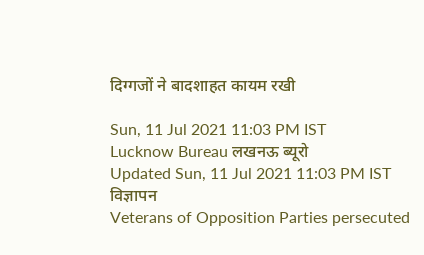दिग्गजों ने बादशाहत कायम रखी

Sun, 11 Jul 2021 11:03 PM IST
Lucknow Bureau लखनऊ ब्यूरो
Updated Sun, 11 Jul 2021 11:03 PM IST
विज्ञापन
Veterans of Opposition Parties persecuted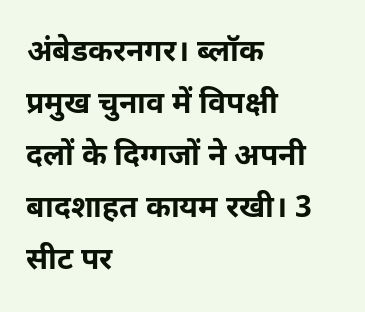अंबेडकरनगर। ब्लॉक प्रमुख चुनाव में विपक्षी दलों के दिग्गजों ने अपनी बादशाहत कायम रखी। 3 सीट पर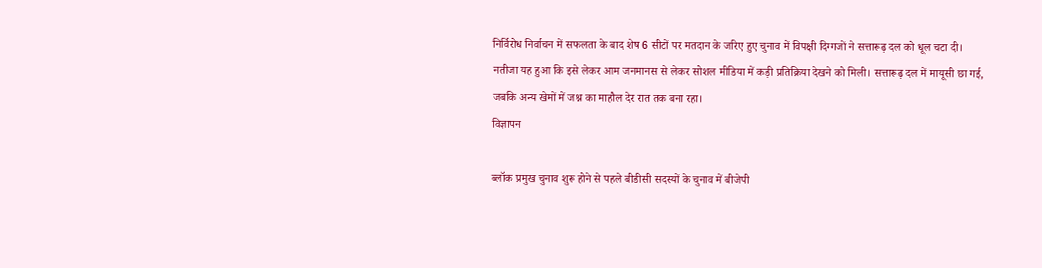निर्विरोध निर्वाचन में सफलता के बाद शेष 6 सीटों पर मतदान के जरिए हुए चुनाव में विपक्षी दिग्गजों ने सत्तारूढ़ दल को धूल चटा दी। नतीजा यह हुआ कि इसे लेकर आम जनमानस से लेकर सोशल मीडिया में कड़ी प्रतिक्रिया देखने को मिली। सत्तारूढ़ दल में मायूसी छा गई, जबकि अन्य खेमों में जश्न का माहौल देर रात तक बना रहा।
विज्ञापन

ब्लॉक प्रमुख चुनाव शुरू होने से पहले बीडीसी सदस्यों के चुनाव में बीजेपी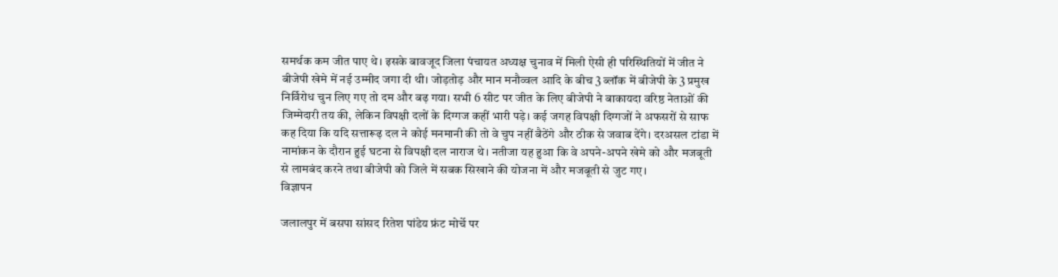समर्थक कम जीत पाए थे। इसके बावजूद जिला पंचायत अध्यक्ष चुनाव में मिली ऐसी ही परिस्थितियों में जीत ने बीजेपी खेमे में नई उम्मीद जगा दी थी। जोड़तोड़ और मान मनौव्वल आदि के बीच 3 ब्लॉक में बीजेपी के 3 प्रमुख निर्विरोध चुन लिए गए तो दम और बढ़ गया। सभी 6 सीट पर जीत के लिए बीजेपी ने बाकायदा वरिष्ठ नेताओं की जिम्मेदारी तय की, लेकिन विपक्षी दलों के दिग्गज कहीं भारी पड़े। कई जगह विपक्षी दिग्गजों ने अफसरों से साफ कह दिया कि यदि सत्तारूढ़ दल ने कोई मनमानी की तो वे चुप नहीं बैठेंगे और ठीक से जवाब देंगे। दरअसल टांडा में नामांकन के दौरान हुई घटना से विपक्षी दल नाराज थे। नतीजा यह हुआ कि वे अपने-अपने खेमे को और मजबूती से लामबंद करने तथा बीजेपी को जिले में सबक सिखाने की योजना में और मजबूती से जुट गए।
विज्ञापन

जलालपुर में बसपा सांसद रितेश पांडेय फ्रंट मोर्चे पर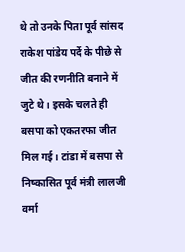थे तो उनके पिता पूर्व सांसद राकेश पांडेय पर्दे के पीछे से जीत की रणनीति बनाने में जुटे थे। इसके चलते ही बसपा को एकतरफा जीत मिल गई। टांडा में बसपा से निष्कासित पूर्व मंत्री लालजी वर्मा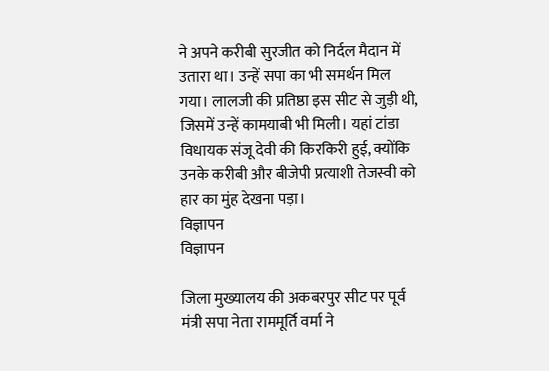ने अपने करीबी सुरजीत को निर्दल मैदान में उतारा था। उन्हें सपा का भी समर्थन मिल गया। लालजी की प्रतिष्ठा इस सीट से जुड़ी थी, जिसमें उन्हें कामयाबी भी मिली। यहां टांडा विधायक संजू देवी की किरकिरी हुई, क्योंकि उनके करीबी और बीजेपी प्रत्याशी तेजस्वी को हार का मुंह देखना पड़ा।
विज्ञापन
विज्ञापन

जिला मुख्यालय की अकबरपुर सीट पर पूर्व मंत्री सपा नेता राममूर्ति वर्मा ने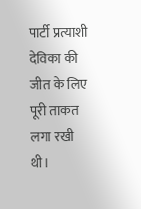पार्टी प्रत्याशी देविका की जीत के लिए पूरी ताकत लगा रखी थी।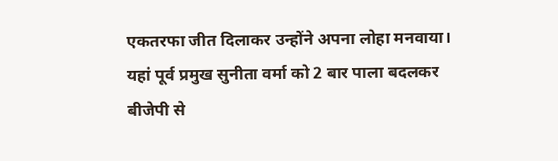एकतरफा जीत दिलाकर उन्होंने अपना लोहा मनवाया। यहां पूर्व प्रमुख सुनीता वर्मा को 2 बार पाला बदलकर बीजेपी से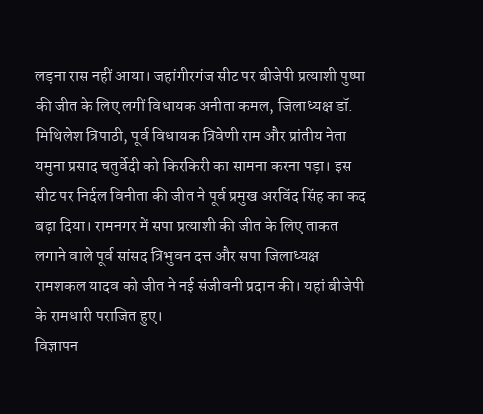लड़ना रास नहीं आया। जहांगीरगंज सीट पर बीजेपी प्रत्याशी पुष्पा की जीत के लिए लगीं विधायक अनीता कमल, जिलाध्यक्ष डॉ. मिथिलेश त्रिपाठी, पूर्व विधायक त्रिवेणी राम और प्रांतीय नेता यमुना प्रसाद चतुर्वेदी को किरकिरी का सामना करना पड़ा। इस सीट पर निर्दल विनीता की जीत ने पूर्व प्रमुख अरविंद सिंह का कद बढ़ा दिया। रामनगर में सपा प्रत्याशी की जीत के लिए ताकत लगाने वाले पूर्व सांसद त्रिभुवन दत्त और सपा जिलाध्यक्ष रामशकल यादव को जीत ने नई संजीवनी प्रदान की। यहां बीजेपी के रामधारी पराजित हुए।
विज्ञापन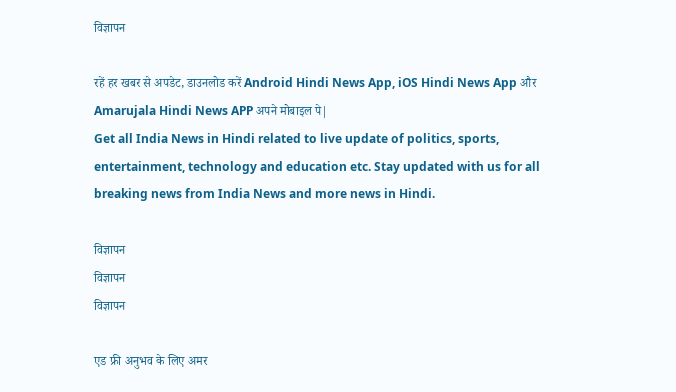विज्ञापन

रहें हर खबर से अपडेट, डाउनलोड करें Android Hindi News App, iOS Hindi News App और Amarujala Hindi News APP अपने मोबाइल पे|
Get all India News in Hindi related to live update of politics, sports, entertainment, technology and education etc. Stay updated with us for all breaking news from India News and more news in Hindi.

विज्ञापन
विज्ञापन
विज्ञापन

एड फ्री अनुभव के लिए अमर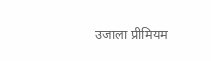उजाला प्रीमियम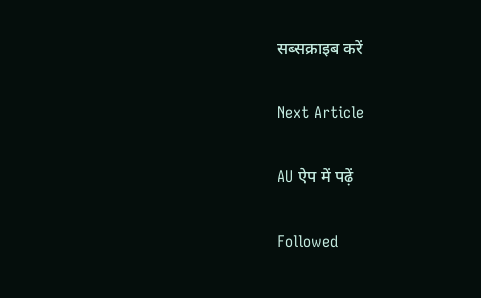सब्सक्राइब करें

Next Article

AU ऐप में पढ़ें

Followed